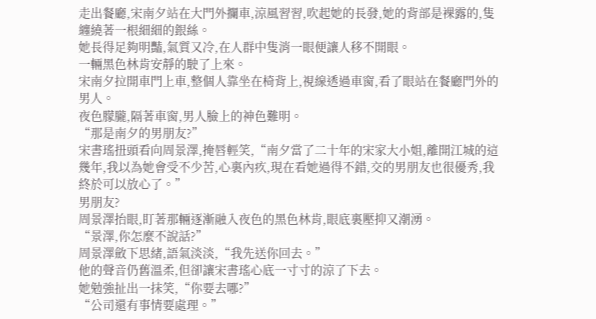走出餐廳,宋南夕站在大門外攔車,涼風習習,吹起她的長發,她的背部是裸露的,隻纏繞著一根細細的銀絲。
她長得足夠明豔,氣質又冷,在人群中隻消一眼便讓人移不開眼。
一輛黑色林肯安靜的駛了上來。
宋南夕拉開車門上車,整個人靠坐在椅背上,視線透過車窗,看了眼站在餐廳門外的男人。
夜色朦朧,隔著車窗,男人臉上的神色難明。
“那是南夕的男朋友?”
宋書瑤扭頭看向周景澤,掩唇輕笑,“南夕當了二十年的宋家大小姐,離開江城的這幾年,我以為她會受不少苦,心裏內疚,現在看她過得不錯,交的男朋友也很優秀,我終於可以放心了。”
男朋友?
周景澤抬眼,盯著那輛逐漸融入夜色的黑色林肯,眼底裏壓抑又潮湧。
“景澤,你怎麼不說話?”
周景澤斂下思緒,語氣淡淡,“我先送你回去。”
他的聲音仍舊溫柔,但卻讓宋書瑤心底一寸寸的涼了下去。
她勉強扯出一抹笑,“你要去哪?”
“公司還有事情要處理。”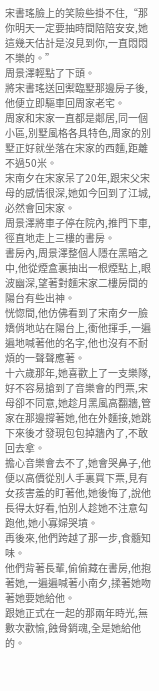宋書瑤臉上的笑險些掛不住,“那你明天一定要抽時間陪陪安安,她這幾天估計是沒見到你,一直悶悶不樂的。”
周景澤輕點了下頭。
將宋書瑤送回禦臨墅那邊房子後,他便立即驅車回周家老宅。
周家和宋家一直都是鄰居,同一個小區,別墅風格各具特色,周家的別墅正好就坐落在宋家的西麵,距離不過50米。
宋南夕在宋家呆了20年,跟宋父宋母的感情很深,她如今回到了江城,必然會回宋家。
周景澤將車子停在院內,推門下車,徑直地走上三樓的書房。
書房內,周景澤整個人隱在黑暗之中,他從煙盒裏抽出一根煙點上,眼波幽深,望著對麵宋家二樓房間的陽台有些出神。
恍惚間,他仿佛看到了宋南夕一臉嬌俏地站在陽台上,衝他揮手,一遍遍地喊著他的名字,他也沒有不耐煩的一聲聲應著。
十六歲那年,她喜歡上了一支樂隊,好不容易搶到了音樂會的門票,宋母卻不同意,她趁月黑風高翻牆,管家在那邊撐著她,他在外麵接,她跳下來後才發現包包掉牆內了,不敢回去拿。
擔心音樂會去不了,她會哭鼻子,他便以高價從別人手裏買下票,見有女孩害羞的盯著他,她後悔了,說他長得太好看,怕別人趁她不注意勾跑他,她小寡婦哭墳。
再後來,他們跨越了那一步,食髓知味。
他們背著長輩,偷偷藏在書房,他抱著她,一遍遍喊著小南夕,揉著她吻著她要她給他。
跟她正式在一起的那兩年時光,無數次歡愉,蝕骨銷魂,全是她給他的。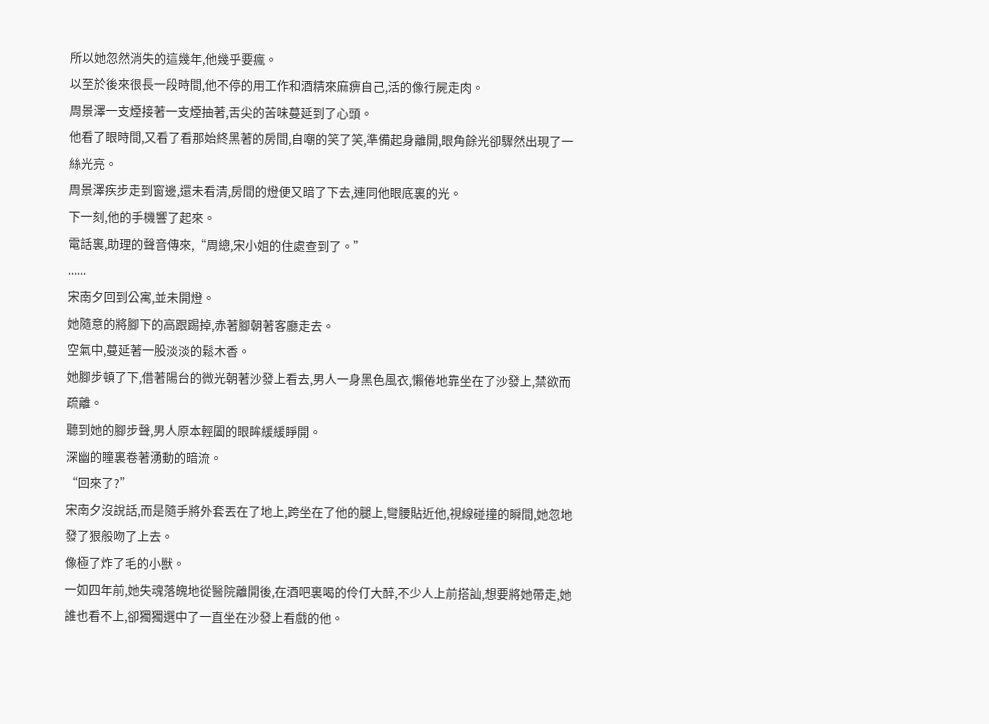所以她忽然消失的這幾年,他幾乎要瘋。
以至於後來很長一段時間,他不停的用工作和酒精來麻痹自己,活的像行屍走肉。
周景澤一支煙接著一支煙抽著,舌尖的苦味蔓延到了心頭。
他看了眼時間,又看了看那始終黑著的房間,自嘲的笑了笑,準備起身離開,眼角餘光卻驟然出現了一絲光亮。
周景澤疾步走到窗邊,還未看清,房間的燈便又暗了下去,連同他眼底裏的光。
下一刻,他的手機響了起來。
電話裏,助理的聲音傳來,“周總,宋小姐的住處查到了。”
......
宋南夕回到公寓,並未開燈。
她隨意的將腳下的高跟踢掉,赤著腳朝著客廳走去。
空氣中,蔓延著一股淡淡的鬆木香。
她腳步頓了下,借著陽台的微光朝著沙發上看去,男人一身黑色風衣,懶倦地靠坐在了沙發上,禁欲而疏離。
聽到她的腳步聲,男人原本輕闔的眼眸緩緩睜開。
深幽的瞳裏卷著湧動的暗流。
“回來了?”
宋南夕沒說話,而是隨手將外套丟在了地上,跨坐在了他的腿上,彎腰貼近他,視線碰撞的瞬間,她忽地發了狠般吻了上去。
像極了炸了毛的小獸。
一如四年前,她失魂落魄地從醫院離開後,在酒吧裏喝的伶仃大醉,不少人上前搭訕,想要將她帶走,她誰也看不上,卻獨獨選中了一直坐在沙發上看戲的他。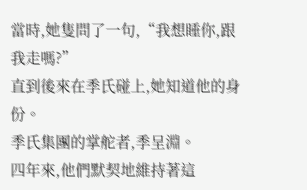當時,她隻問了一句,“我想睡你,跟我走嗎?”
直到後來在季氏碰上,她知道他的身份。
季氏集團的掌舵者,季呈淵。
四年來,他們默契地維持著這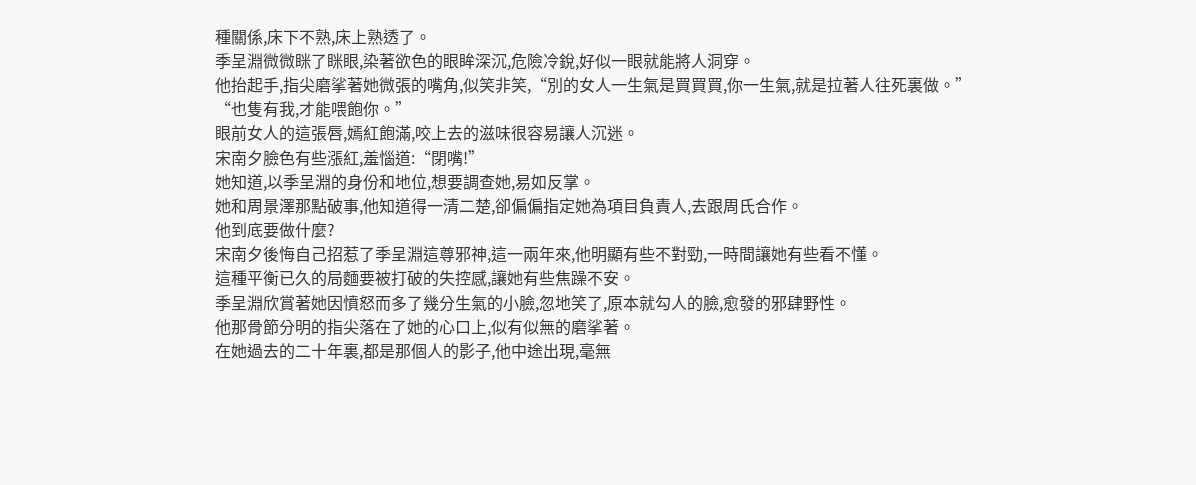種關係,床下不熟,床上熟透了。
季呈淵微微眯了眯眼,染著欲色的眼眸深沉,危險冷銳,好似一眼就能將人洞穿。
他抬起手,指尖磨挲著她微張的嘴角,似笑非笑,“別的女人一生氣是買買買,你一生氣,就是拉著人往死裏做。”
“也隻有我,才能喂飽你。”
眼前女人的這張唇,嫣紅飽滿,咬上去的滋味很容易讓人沉迷。
宋南夕臉色有些漲紅,羞惱道:“閉嘴!”
她知道,以季呈淵的身份和地位,想要調查她,易如反掌。
她和周景澤那點破事,他知道得一清二楚,卻偏偏指定她為項目負責人,去跟周氏合作。
他到底要做什麼?
宋南夕後悔自己招惹了季呈淵這尊邪神,這一兩年來,他明顯有些不對勁,一時間讓她有些看不懂。
這種平衡已久的局麵要被打破的失控感,讓她有些焦躁不安。
季呈淵欣賞著她因憤怒而多了幾分生氣的小臉,忽地笑了,原本就勾人的臉,愈發的邪肆野性。
他那骨節分明的指尖落在了她的心口上,似有似無的磨挲著。
在她過去的二十年裏,都是那個人的影子,他中途出現,毫無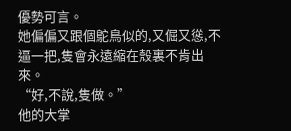優勢可言。
她偏偏又跟個鴕鳥似的,又倔又慫,不逼一把,隻會永遠縮在殼裏不肯出來。
“好,不說,隻做。”
他的大掌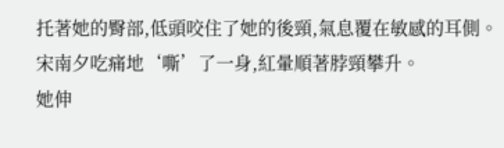托著她的臀部,低頭咬住了她的後頸,氣息覆在敏感的耳側。
宋南夕吃痛地‘嘶’了一身,紅暈順著脖頸攀升。
她伸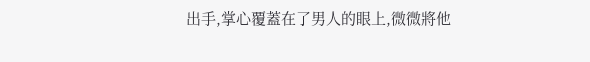出手,掌心覆蓋在了男人的眼上,微微將他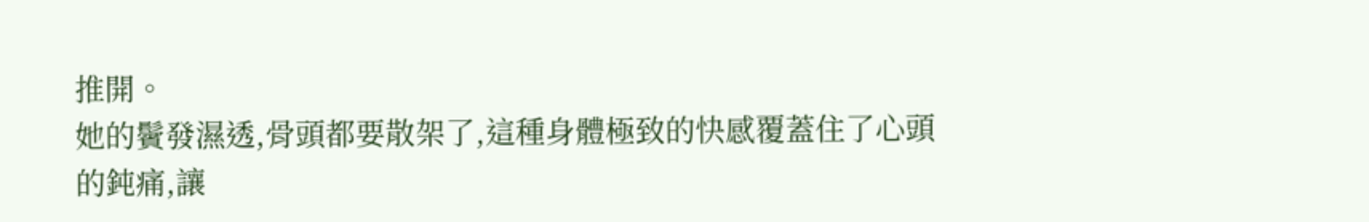推開。
她的鬢發濕透,骨頭都要散架了,這種身體極致的快感覆蓋住了心頭的鈍痛,讓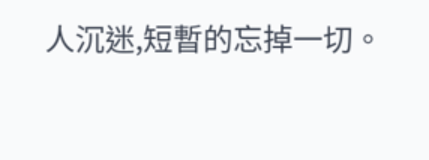人沉迷,短暫的忘掉一切。